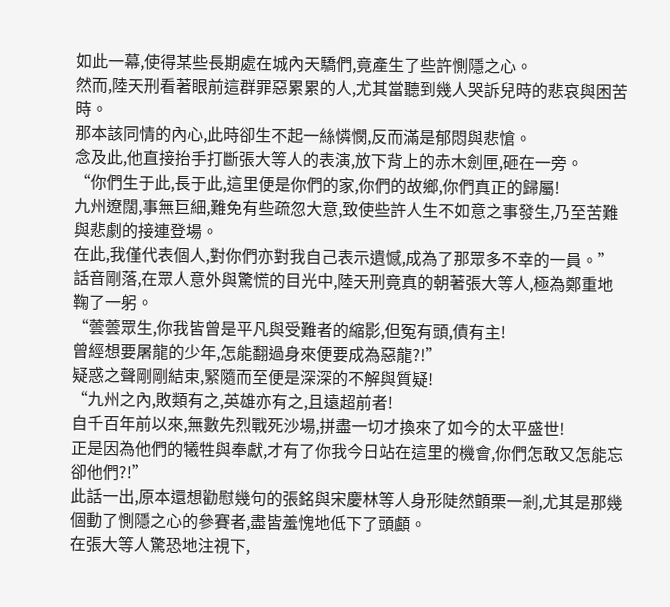如此一幕,使得某些長期處在城內天驕們,竟產生了些許惻隱之心。
然而,陸天刑看著眼前這群罪惡累累的人,尤其當聽到幾人哭訴兒時的悲哀與困苦時。
那本該同情的內心,此時卻生不起一絲憐憫,反而滿是郁悶與悲愴。
念及此,他直接抬手打斷張大等人的表演,放下背上的赤木劍匣,砸在一旁。
“你們生于此,長于此,這里便是你們的家,你們的故鄉,你們真正的歸屬!
九州遼闊,事無巨細,難免有些疏忽大意,致使些許人生不如意之事發生,乃至苦難與悲劇的接連登場。
在此,我僅代表個人,對你們亦對我自己表示遺憾,成為了那眾多不幸的一員。”
話音剛落,在眾人意外與驚慌的目光中,陸天刑竟真的朝著張大等人,極為鄭重地鞠了一躬。
“蕓蕓眾生,你我皆曾是平凡與受難者的縮影,但冤有頭,債有主!
曾經想要屠龍的少年,怎能翻過身來便要成為惡龍?!”
疑惑之聲剛剛結束,緊隨而至便是深深的不解與質疑!
“九州之內,敗類有之,英雄亦有之,且遠超前者!
自千百年前以來,無數先烈戰死沙場,拼盡一切才換來了如今的太平盛世!
正是因為他們的犧牲與奉獻,才有了你我今日站在這里的機會,你們怎敢又怎能忘卻他們?!”
此話一出,原本還想勸慰幾句的張銘與宋慶林等人身形陡然顫栗一剎,尤其是那幾個動了惻隱之心的參賽者,盡皆羞愧地低下了頭顱。
在張大等人驚恐地注視下,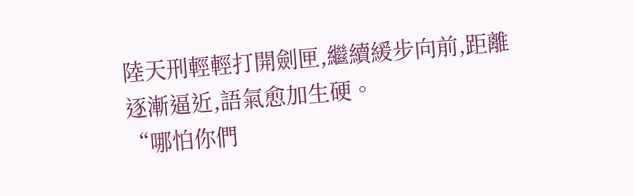陸天刑輕輕打開劍匣,繼續緩步向前,距離逐漸逼近,語氣愈加生硬。
“哪怕你們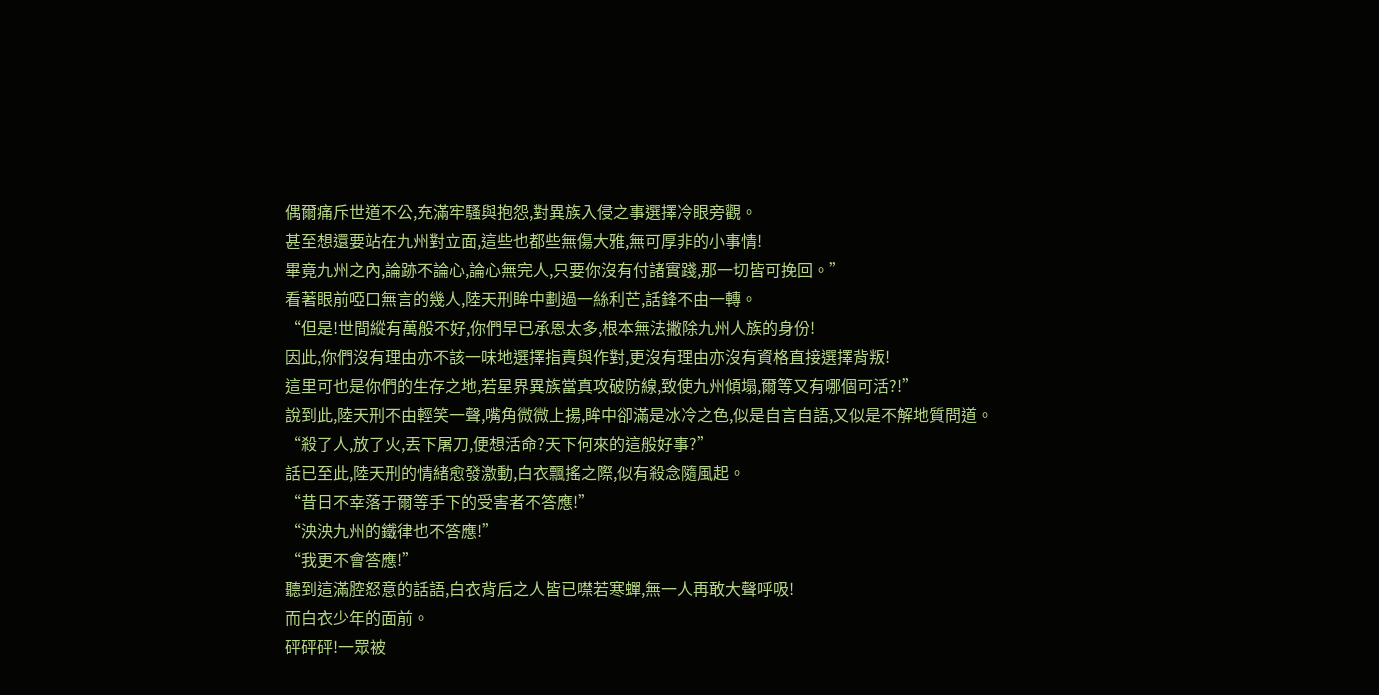偶爾痛斥世道不公,充滿牢騷與抱怨,對異族入侵之事選擇冷眼旁觀。
甚至想還要站在九州對立面,這些也都些無傷大雅,無可厚非的小事情!
畢竟九州之內,論跡不論心,論心無完人,只要你沒有付諸實踐,那一切皆可挽回。”
看著眼前啞口無言的幾人,陸天刑眸中劃過一絲利芒,話鋒不由一轉。
“但是!世間縱有萬般不好,你們早已承恩太多,根本無法撇除九州人族的身份!
因此,你們沒有理由亦不該一味地選擇指責與作對,更沒有理由亦沒有資格直接選擇背叛!
這里可也是你們的生存之地,若星界異族當真攻破防線,致使九州傾塌,爾等又有哪個可活?!”
說到此,陸天刑不由輕笑一聲,嘴角微微上揚,眸中卻滿是冰冷之色,似是自言自語,又似是不解地質問道。
“殺了人,放了火,丟下屠刀,便想活命?天下何來的這般好事?”
話已至此,陸天刑的情緒愈發激動,白衣飄搖之際,似有殺念隨風起。
“昔日不幸落于爾等手下的受害者不答應!”
“泱泱九州的鐵律也不答應!”
“我更不會答應!”
聽到這滿腔怒意的話語,白衣背后之人皆已噤若寒蟬,無一人再敢大聲呼吸!
而白衣少年的面前。
砰砰砰!一眾被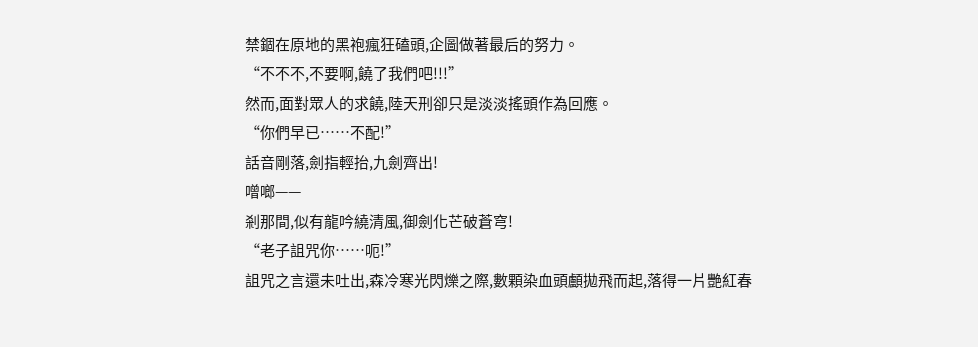禁錮在原地的黑袍瘋狂磕頭,企圖做著最后的努力。
“不不不,不要啊,饒了我們吧!!!”
然而,面對眾人的求饒,陸天刑卻只是淡淡搖頭作為回應。
“你們早已……不配!”
話音剛落,劍指輕抬,九劍齊出!
噌啷——
剎那間,似有龍吟繞清風,御劍化芒破蒼穹!
“老子詛咒你……呃!”
詛咒之言還未吐出,森冷寒光閃爍之際,數顆染血頭顱拋飛而起,落得一片艷紅春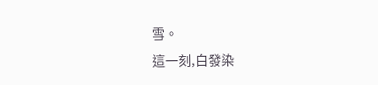雪。
這一刻,白發染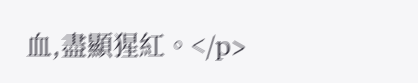血,盡顯猩紅。</p>